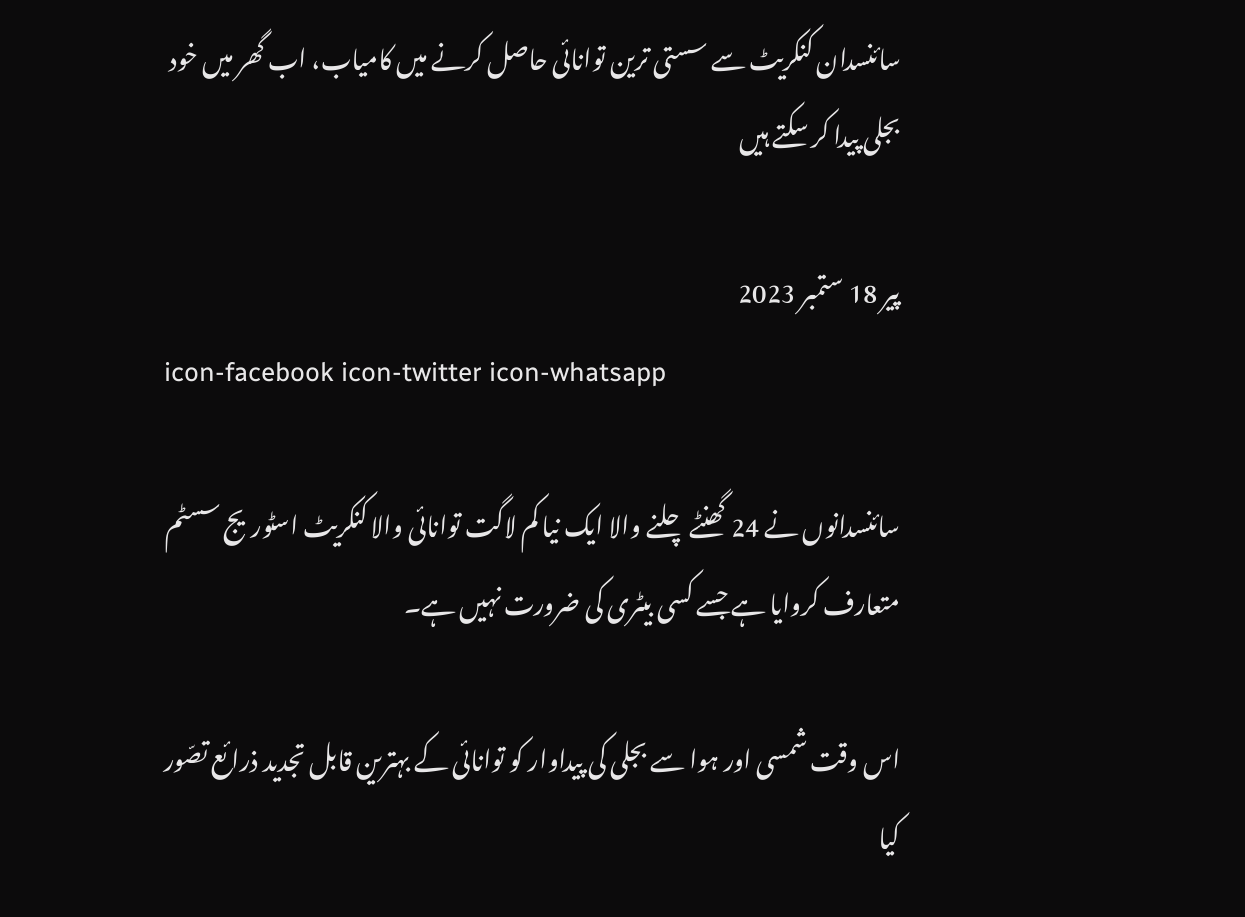سائنسدان کنکریٹ سے سستی ترین توانائی حاصل کرنے میں کامیاب، اب گھر میں خود بجلی پیدا کر سکتے ہیں

پیر 18 ستمبر 2023
icon-facebook icon-twitter icon-whatsapp

سائنسدانوں نے 24 گھنٹے چلنے والا ایک نیا کم لاگت توانائی والا کنکریٹ اسٹوریج سسٹم متعارف کروایا ہے جسے کسی بیٹری کی ضرورت نہیں ہے۔

اس وقت شمسی اور ہوا سے بجلی کی پیداوار کو توانائی کے بہترین قابل تجدید ذرائع تصّور کیا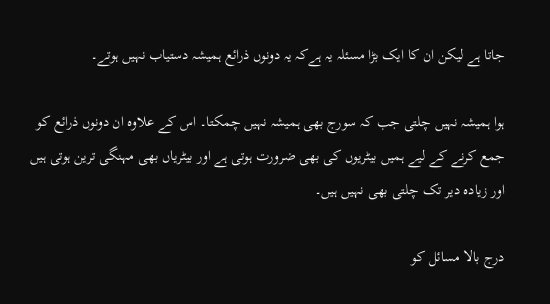جاتا ہے لیکن ان کا ایک بڑا مسئلہ یہ ہےکہ یہ دونوں ذرائع ہمیشہ دستیاب نہیں ہوتے۔

ہوا ہمیشہ نہیں چلتی جب کہ سورج بھی ہمیشہ نہیں چمکتا۔ اس کے علاوہ ان دونوں ذرائع کو جمع کرنے کے لیے ہمیں بیٹریوں کی بھی ضرورت ہوتی ہے اور بیٹریاں بھی مہنگی ترین ہوتی ہیں اور زیادہ دیر تک چلتی بھی نہیں ہیں۔

درج بالا مسائل کو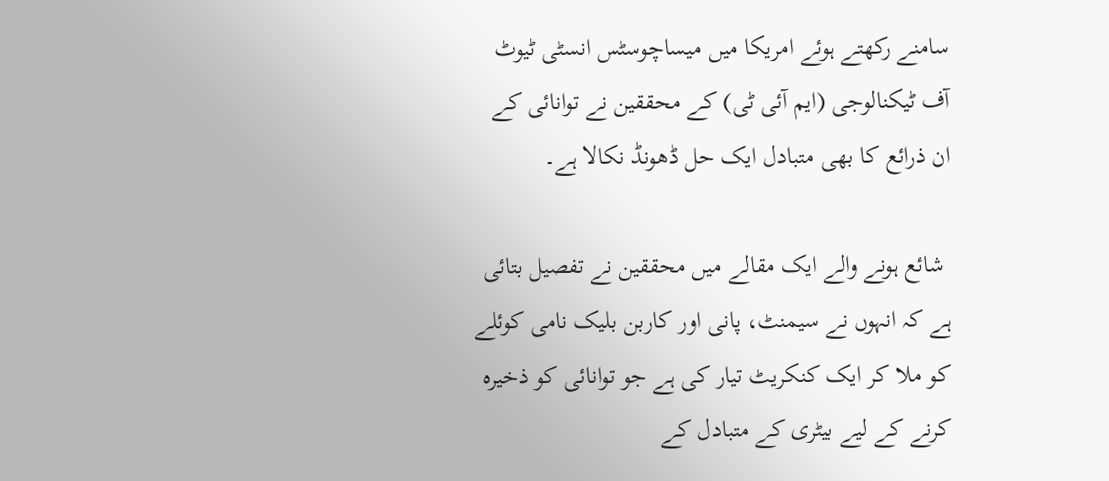سامنے رکھتے ہوئے امریکا میں میساچوسٹس انسٹی ٹیوٹ آف ٹیکنالوجی (ایم آئی ٹی) کے محققین نے توانائی کے ان ذرائع کا بھی متبادل ایک حل ڈھونڈ نکالا ہے۔

 شائع ہونے والے ایک مقالے میں محققین نے تفصیل بتائی ہے کہ انہوں نے سیمنٹ، پانی اور کاربن بلیک نامی کوئلے کو ملا کر ایک کنکریٹ تیار کی ہے جو توانائی کو ذخیرہ کرنے کے لیے بیٹری کے متبادل کے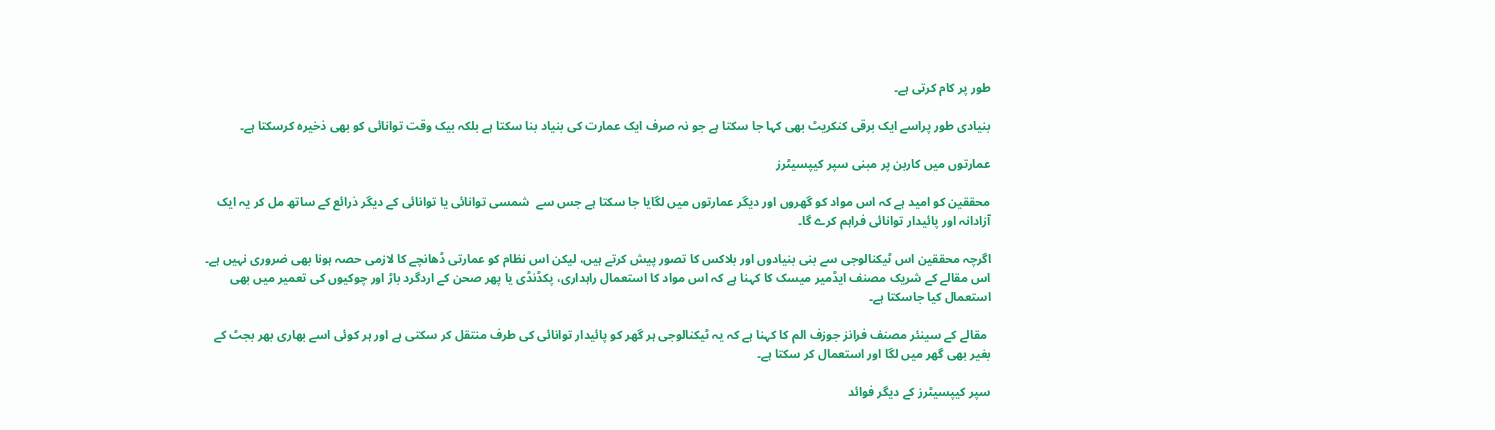طور پر کام کرتی ہے۔

بنیادی طور پراسے ایک برقی کنکریٹ بھی کہا جا سکتا ہے جو نہ صرف ایک عمارت کی بنیاد بنا سکتا ہے بلکہ بیک وقت توانائی کو بھی ذخیرہ کرسکتا ہے۔

عمارتوں میں کاربن پر مبنی سپر کیپسیٹرز

محققین کو امید ہے کہ اس مواد کو گھروں اور دیگر عمارتوں میں لگایا جا سکتا ہے جس سے  شمسی توانائی یا توانائی کے دیگر ذرائع کے ساتھ مل کر یہ ایک آزادانہ اور پائیدار توانائی فراہم کرے گا۔

اگرچہ محققین اس ٹیکنالوجی سے بنی بنیادوں اور بلاکس کا تصور پیش کرتے ہیں، لیکن اس نظام کو عمارتی ڈھانچے کا لازمی حصہ ہونا بھی ضروری نہیں ہے۔ اس مقالے کے شریک مصنف ایڈمیر میسک کا کہنا ہے کہ اس مواد کا استعمال راہداری، پکڈنڈی یا پھر صحن کے اردگرد باڑ اور چوکیوں کی تعمیر میں بھی استعمال کیا جاسکتا ہے۔

 مقالے کے سینئر مصنف فرانز جوزف الم کا کہنا ہے کہ یہ ٹیکنالوجی ہر گھر کو پائیدار توانائی کی طرف منتقل کر سکتی ہے اور ہر کوئی اسے بھاری بھر بجٹ کے بغیر بھی گھر میں لگا اور استعمال کر سکتا ہے۔

سپر کیپسیٹرز کے دیگر فوائد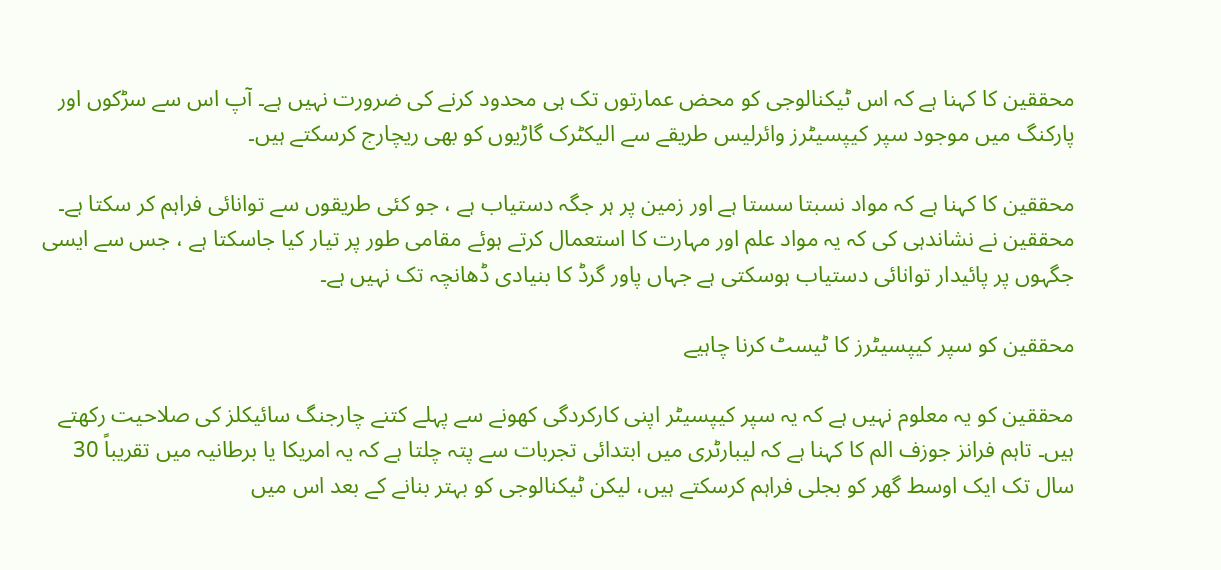محققین کا کہنا ہے کہ اس ٹیکنالوجی کو محض عمارتوں تک ہی محدود کرنے کی ضرورت نہیں ہے۔ آپ اس سے سڑکوں اور پارکنگ میں موجود سپر کیپسیٹرز وائرلیس طریقے سے الیکٹرک گاڑیوں کو بھی ریچارج کرسکتے ہیں۔

محققین کا کہنا ہے کہ مواد نسبتا سستا ہے اور زمین پر ہر جگہ دستیاب ہے ، جو کئی طریقوں سے توانائی فراہم کر سکتا ہے۔ محققین نے نشاندہی کی کہ یہ مواد علم اور مہارت کا استعمال کرتے ہوئے مقامی طور پر تیار کیا جاسکتا ہے ، جس سے ایسی جگہوں پر پائیدار توانائی دستیاب ہوسکتی ہے جہاں پاور گرڈ کا بنیادی ڈھانچہ تک نہیں ہے۔

محققین کو سپر کیپسیٹرز کا ٹیسٹ کرنا چاہیے

محققین کو یہ معلوم نہیں ہے کہ یہ سپر کیپسیٹر اپنی کارکردگی کھونے سے پہلے کتنے چارجنگ سائیکلز کی صلاحیت رکھتے ہیں۔ تاہم فرانز جوزف الم کا کہنا ہے کہ لیبارٹری میں ابتدائی تجربات سے پتہ چلتا ہے کہ یہ امریکا یا برطانیہ میں تقریباً 30 سال تک ایک اوسط گھر کو بجلی فراہم کرسکتے ہیں، لیکن ٹیکنالوجی کو بہتر بنانے کے بعد اس میں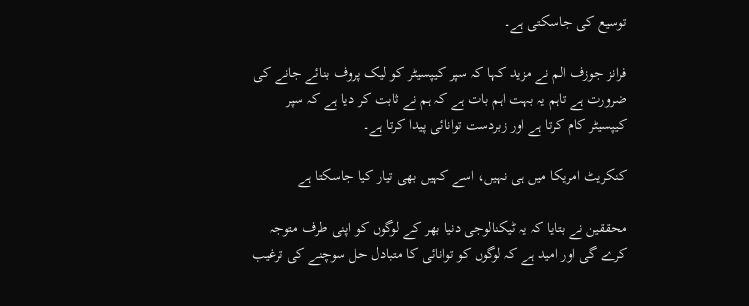توسیع کی جاسکتی ہے۔

فرانز جوزف الم نے مزید کہا کہ سپر کیپسیٹر کو لیک پروف بنائے جانے کی ضرورت ہے تاہم یہ بہت اہم بات ہے کہ ہم نے ثابت کر دیا ہے کہ سپر کیپسیٹر کام کرتا ہے اور زبردست توانائی پیدا کرتا ہے۔

کنکریٹ امریکا میں ہی نہیں، اسے کہیں بھی تیار کیا جاسکتا ہے

محققین نے بتایا کہ یہ ٹیکنالوجی دنیا بھر کے لوگوں کو اپنی طرف متوجہ کرے گی اور امید ہے کہ لوگوں کو توانائی کا متبادل حل سوچنے کی ترغیب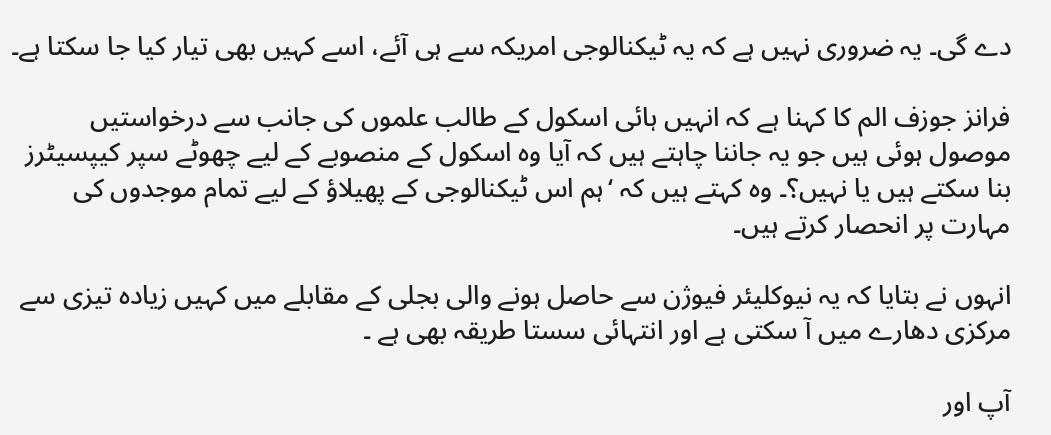دے گی۔ یہ ضروری نہیں ہے کہ یہ ٹیکنالوجی امریکہ سے ہی آئے، اسے کہیں بھی تیار کیا جا سکتا ہے۔

فرانز جوزف الم کا کہنا ہے کہ انہیں ہائی اسکول کے طالب علموں کی جانب سے درخواستیں موصول ہوئی ہیں جو یہ جاننا چاہتے ہیں کہ آیا وہ اسکول کے منصوبے کے لیے چھوٹے سپر کیپسیٹرز بنا سکتے ہیں یا نہیں؟۔ وہ کہتے ہیں کہ ‘ہم اس ٹیکنالوجی کے پھیلاؤ کے لیے تمام موجدوں کی مہارت پر انحصار کرتے ہیں۔

انہوں نے بتایا کہ یہ نیوکلیئر فیوژن سے حاصل ہونے والی بجلی کے مقابلے میں کہیں زیادہ تیزی سے مرکزی دھارے میں آ سکتی ہے اور انتہائی سستا طریقہ بھی ہے ۔

آپ اور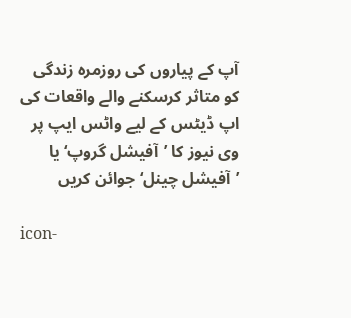آپ کے پیاروں کی روزمرہ زندگی کو متاثر کرسکنے والے واقعات کی اپ ڈیٹس کے لیے واٹس ایپ پر وی نیوز کا ’آفیشل گروپ‘ یا ’آفیشل چینل‘ جوائن کریں

icon-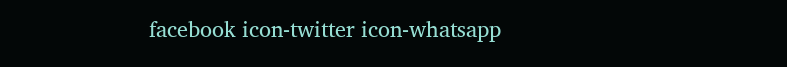facebook icon-twitter icon-whatsapp